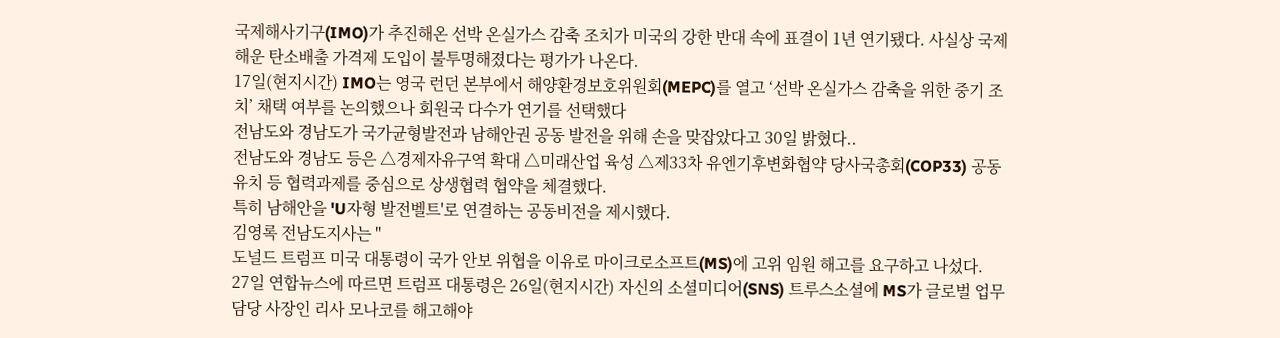국제해사기구(IMO)가 추진해온 선박 온실가스 감축 조치가 미국의 강한 반대 속에 표결이 1년 연기됐다. 사실상 국제해운 탄소배출 가격제 도입이 불투명해졌다는 평가가 나온다.
17일(현지시간) IMO는 영국 런던 본부에서 해양환경보호위원회(MEPC)를 열고 ‘선박 온실가스 감축을 위한 중기 조치’ 채택 여부를 논의했으나 회원국 다수가 연기를 선택했다
전남도와 경남도가 국가균형발전과 남해안권 공동 발전을 위해 손을 맞잡았다고 30일 밝혔다..
전남도와 경남도 등은 △경제자유구역 확대 △미래산업 육성 △제33차 유엔기후변화협약 당사국총회(COP33) 공동 유치 등 협력과제를 중심으로 상생협력 협약을 체결했다.
특히 남해안을 'U자형 발전벨트'로 연결하는 공동비전을 제시했다.
김영록 전남도지사는 "
도널드 트럼프 미국 대통령이 국가 안보 위협을 이유로 마이크로소프트(MS)에 고위 임원 해고를 요구하고 나섰다.
27일 연합뉴스에 따르면 트럼프 대통령은 26일(현지시간) 자신의 소셜미디어(SNS) 트루스소셜에 MS가 글로벌 업무 담당 사장인 리사 모나코를 해고해야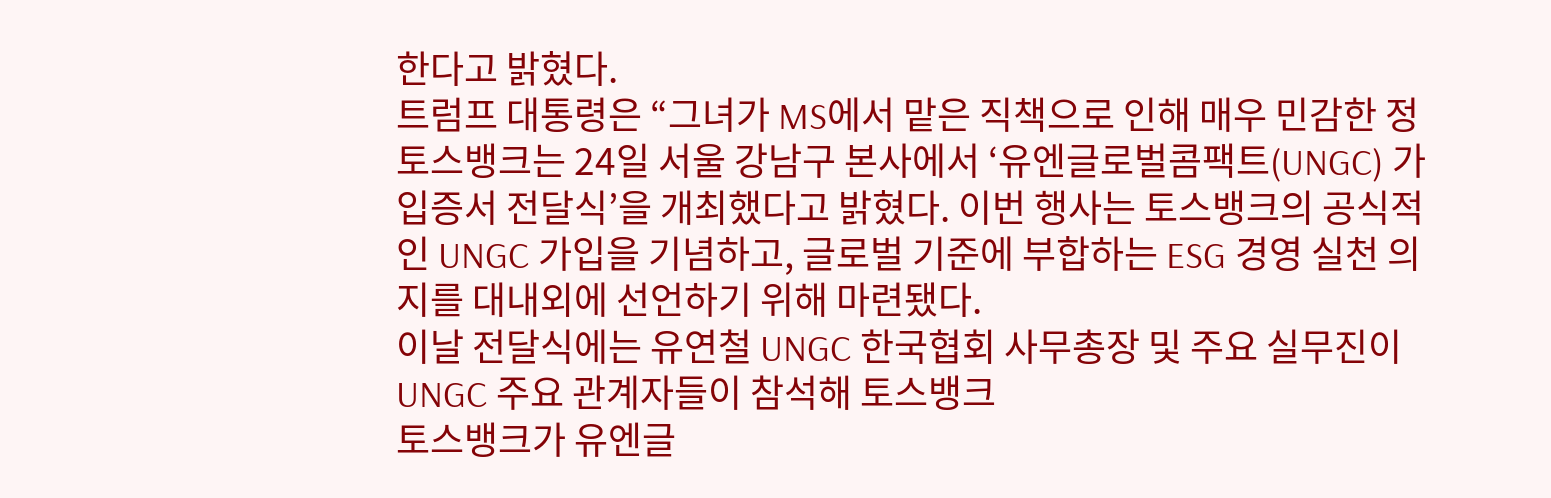한다고 밝혔다.
트럼프 대통령은 “그녀가 MS에서 맡은 직책으로 인해 매우 민감한 정
토스뱅크는 24일 서울 강남구 본사에서 ‘유엔글로벌콤팩트(UNGC) 가입증서 전달식’을 개최했다고 밝혔다. 이번 행사는 토스뱅크의 공식적인 UNGC 가입을 기념하고, 글로벌 기준에 부합하는 ESG 경영 실천 의지를 대내외에 선언하기 위해 마련됐다.
이날 전달식에는 유연철 UNGC 한국협회 사무총장 및 주요 실무진이 UNGC 주요 관계자들이 참석해 토스뱅크
토스뱅크가 유엔글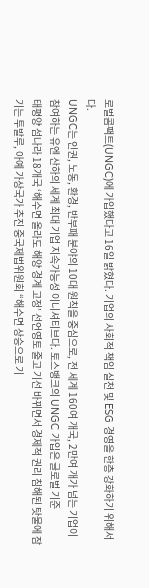로벌콤팩트(UNGC)에 가입했다고 16일 밝혔다. 기업의 사회적 책임 실천 및 ESG 경영을 한층 강화하기 위해서다.
UNGC는 인권, 노동, 환경, 반부패 분야의 10대 원칙을 중심으로, 전 세계 160여 개국, 2만여 개가 넘는 기업이 참여하는 유엔 산하의 세계 최대 기업 지속가능성 이니셔티브다. 토스뱅크의 UNGC 가입은 글로벌 기준
태평양 섬나라 18개국 ‘해수면 올라도 해양 경계 고정’ 선언영토 줄고 기선 바뀌면서 경제적 권리 침해된 탓물에 잠기는 투발루, 아예 가상국가 추진 중국제법위원회 “해수면 상승으로 기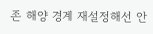존 해양 경계 재설정해선 안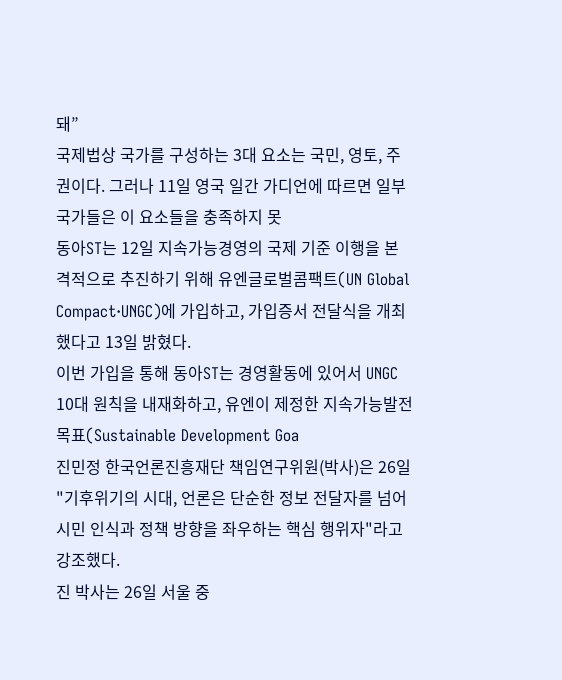돼”
국제법상 국가를 구성하는 3대 요소는 국민, 영토, 주권이다. 그러나 11일 영국 일간 가디언에 따르면 일부 국가들은 이 요소들을 충족하지 못
동아ST는 12일 지속가능경영의 국제 기준 이행을 본격적으로 추진하기 위해 유엔글로벌콤팩트(UN Global Compact·UNGC)에 가입하고, 가입증서 전달식을 개최했다고 13일 밝혔다.
이번 가입을 통해 동아ST는 경영활동에 있어서 UNGC 10대 원칙을 내재화하고, 유엔이 제정한 지속가능발전목표(Sustainable Development Goa
진민정 한국언론진흥재단 책임연구위원(박사)은 26일 "기후위기의 시대, 언론은 단순한 정보 전달자를 넘어 시민 인식과 정책 방향을 좌우하는 핵심 행위자"라고 강조했다.
진 박사는 26일 서울 중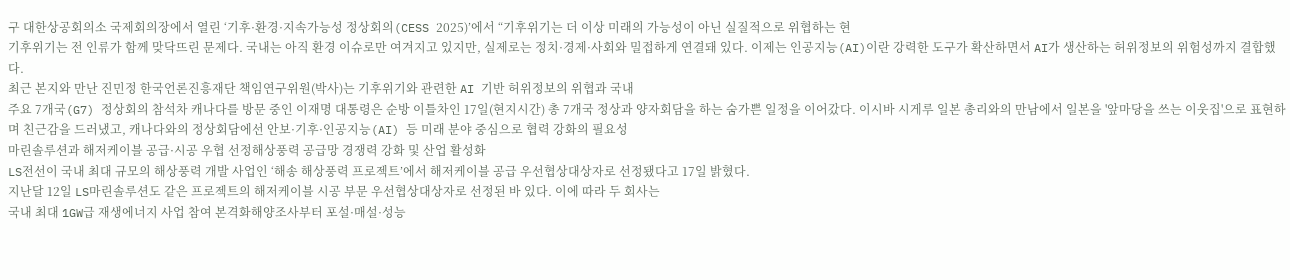구 대한상공회의소 국제회의장에서 열린 ‘기후·환경·지속가능성 정상회의(CESS 2025)’에서 “기후위기는 더 이상 미래의 가능성이 아닌 실질적으로 위협하는 현
기후위기는 전 인류가 함께 맞닥뜨린 문제다. 국내는 아직 환경 이슈로만 여겨지고 있지만, 실제로는 정치·경제·사회와 밀접하게 연결돼 있다. 이제는 인공지능(AI)이란 강력한 도구가 확산하면서 AI가 생산하는 허위정보의 위험성까지 결합했다.
최근 본지와 만난 진민정 한국언론진흥재단 책임연구위원(박사)는 기후위기와 관련한 AI 기반 허위정보의 위협과 국내
주요 7개국(G7) 정상회의 참석차 캐나다를 방문 중인 이재명 대통령은 순방 이틀차인 17일(현지시간) 총 7개국 정상과 양자회담을 하는 숨가쁜 일정을 이어갔다. 이시바 시게루 일본 총리와의 만남에서 일본을 '앞마당을 쓰는 이웃집'으로 표현하며 친근감을 드러냈고, 캐나다와의 정상회담에선 안보·기후·인공지능(AI) 등 미래 분야 중심으로 협력 강화의 필요성
마린솔루션과 해저케이블 공급·시공 우협 선정해상풍력 공급망 경쟁력 강화 및 산업 활성화
LS전선이 국내 최대 규모의 해상풍력 개발 사업인 ‘해송 해상풍력 프로젝트’에서 해저케이블 공급 우선협상대상자로 선정됐다고 17일 밝혔다.
지난달 12일 LS마린솔루션도 같은 프로젝트의 해저케이블 시공 부문 우선협상대상자로 선정된 바 있다. 이에 따라 두 회사는
국내 최대 1GW급 재생에너지 사업 참여 본격화해양조사부터 포설·매설·성능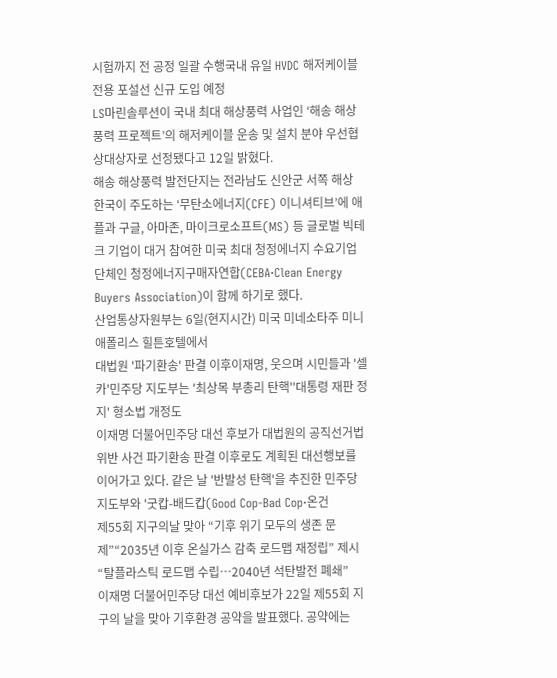시험까지 전 공정 일괄 수행국내 유일 HVDC 해저케이블 전용 포설선 신규 도입 예정
LS마린솔루션이 국내 최대 해상풍력 사업인 ‘해송 해상풍력 프로젝트’의 해저케이블 운송 및 설치 분야 우선협상대상자로 선정됐다고 12일 밝혔다.
해송 해상풍력 발전단지는 전라남도 신안군 서쪽 해상
한국이 주도하는 ‘무탄소에너지(CFE) 이니셔티브’에 애플과 구글, 아마존, 마이크로소프트(MS) 등 글로벌 빅테크 기업이 대거 참여한 미국 최대 청정에너지 수요기업 단체인 청정에너지구매자연합(CEBA·Clean Energy Buyers Association)이 함께 하기로 했다.
산업통상자원부는 6일(현지시간) 미국 미네소타주 미니애폴리스 힐튼호텔에서
대법원 '파기환송' 판결 이후이재명, 웃으며 시민들과 '셀카'민주당 지도부는 '최상목 부총리 탄핵''대통령 재판 정지' 형소법 개정도
이재명 더불어민주당 대선 후보가 대법원의 공직선거법 위반 사건 파기환송 판결 이후로도 계획된 대선행보를 이어가고 있다. 같은 날 '반발성 탄핵'을 추진한 민주당 지도부와 '굿캅-배드캅(Good Cop-Bad Cop·온건
제55회 지구의날 맞아 “기후 위기 모두의 생존 문제”“2035년 이후 온실가스 감축 로드맵 재정립” 제시“탈플라스틱 로드맵 수립…2040년 석탄발전 폐쇄”
이재명 더불어민주당 대선 예비후보가 22일 제55회 지구의 날을 맞아 기후환경 공약을 발표했다. 공약에는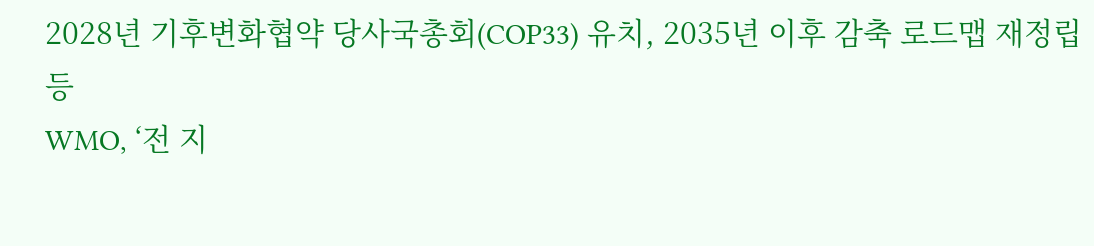2028년 기후변화협약 당사국총회(COP33) 유치, 2035년 이후 감축 로드맵 재정립 등
WMO, ‘전 지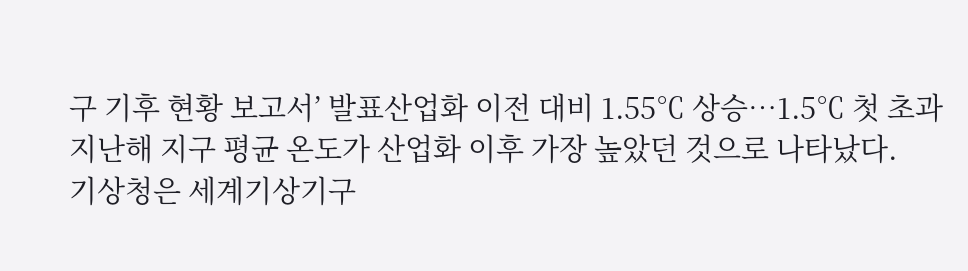구 기후 현황 보고서’ 발표산업화 이전 대비 1.55℃ 상승…1.5℃ 첫 초과
지난해 지구 평균 온도가 산업화 이후 가장 높았던 것으로 나타났다.
기상청은 세계기상기구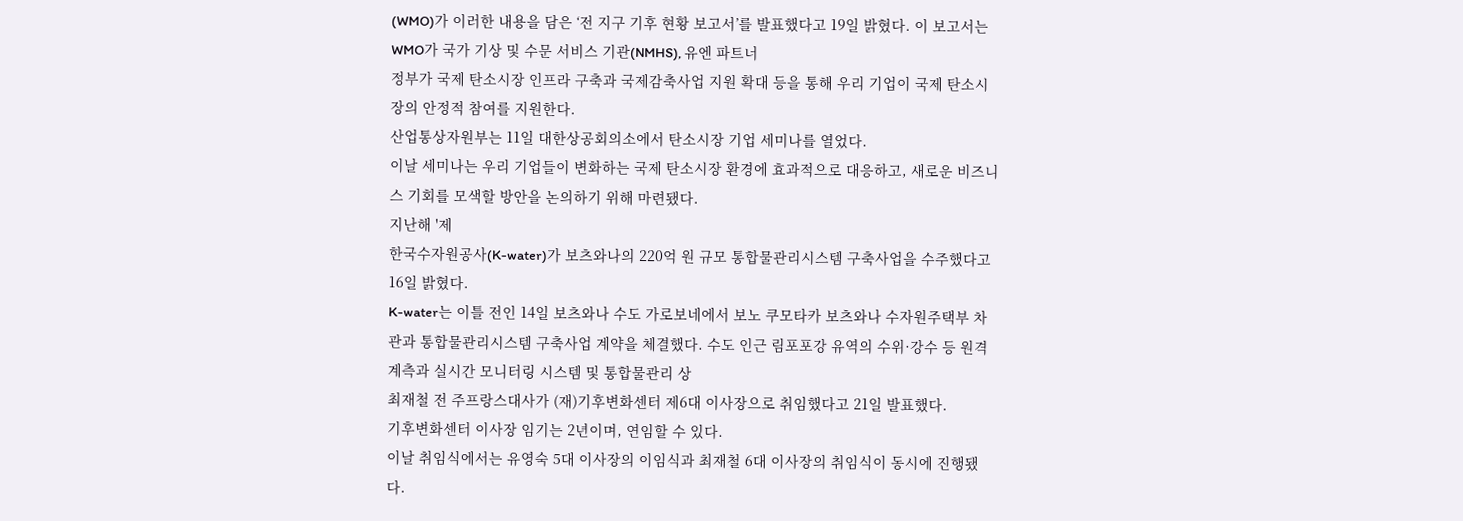(WMO)가 이러한 내용을 담은 ‘전 지구 기후 현황 보고서’를 발표했다고 19일 밝혔다. 이 보고서는 WMO가 국가 기상 및 수문 서비스 기관(NMHS), 유엔 파트너
정부가 국제 탄소시장 인프라 구축과 국제감축사업 지원 확대 등을 통해 우리 기업이 국제 탄소시장의 안정적 참여를 지원한다.
산업통상자원부는 11일 대한상공회의소에서 탄소시장 기업 세미나를 열었다.
이날 세미나는 우리 기업들이 변화하는 국제 탄소시장 환경에 효과적으로 대응하고, 새로운 비즈니스 기회를 모색할 방안을 논의하기 위해 마련됐다.
지난해 '제
한국수자원공사(K-water)가 보츠와나의 220억 원 규모 통합물관리시스템 구축사업을 수주했다고 16일 밝혔다.
K-water는 이틀 전인 14일 보츠와나 수도 가로보네에서 보노 쿠모타카 보츠와나 수자원주택부 차관과 통합물관리시스템 구축사업 계약을 체결했다. 수도 인근 림포포강 유역의 수위·강수 등 원격 계측과 실시간 모니터링 시스템 및 통합물관리 상
최재철 전 주프랑스대사가 (재)기후변화센터 제6대 이사장으로 취임했다고 21일 발표했다.
기후변화센터 이사장 임기는 2년이며, 연임할 수 있다.
이날 취임식에서는 유영숙 5대 이사장의 이임식과 최재철 6대 이사장의 취임식이 동시에 진행됐다.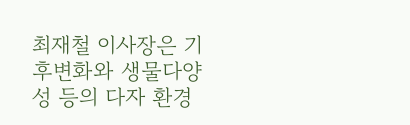최재철 이사장은 기후변화와 생물다양성 등의 다자 환경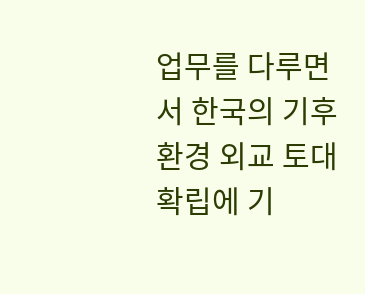업무를 다루면서 한국의 기후환경 외교 토대 확립에 기